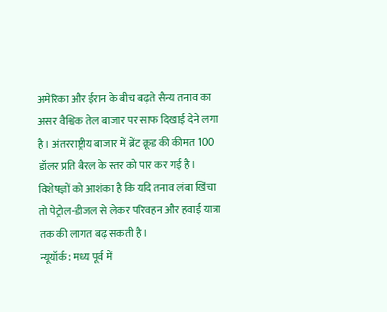अमेरिका और ईरान के बीच बढ़ते सैन्य तनाव का असर वैश्विक तेल बाजार पर साफ दिखाई देने लगा है। अंतरराष्ट्रीय बाजार में ब्रेंट क्रूड की कीमत 100 डॉलर प्रति बैरल के स्तर को पार कर गई है। विशेषज्ञों को आशंका है कि यदि तनाव लंबा खिंचा तो पेट्रोल-डीजल से लेकर परिवहन और हवाई यात्रा तक की लागत बढ़ सकती है।
न्यूयॉर्क: मध्य पूर्व में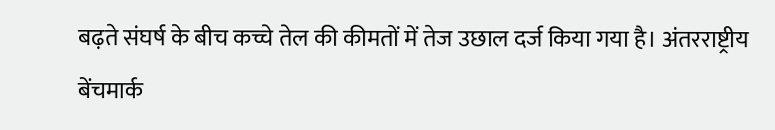बढ़ते संघर्ष के बीच कच्चे तेल की कीमतों में तेज उछाल दर्ज किया गया है। अंतरराष्ट्रीय बेंचमार्क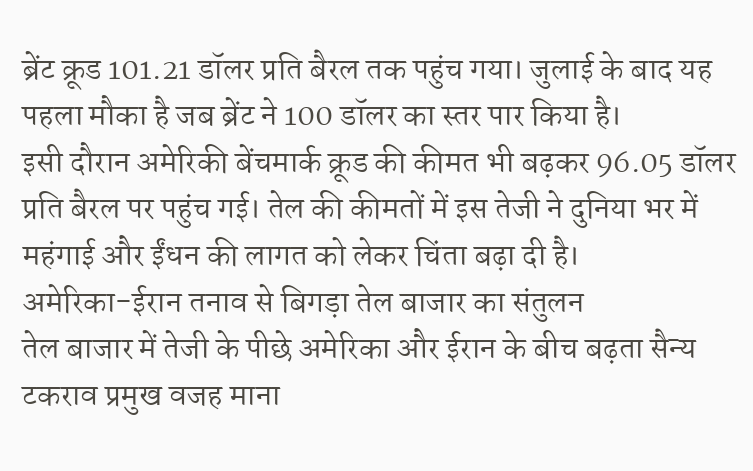ब्रेंट क्रूड 101.21 डॉलर प्रति बैरल तक पहुंच गया। जुलाई के बाद यह पहला मौका है जब ब्रेंट ने 100 डॉलर का स्तर पार किया है।
इसी दौरान अमेरिकी बेंचमार्क क्रूड की कीमत भी बढ़कर 96.05 डॉलर प्रति बैरल पर पहुंच गई। तेल की कीमतों में इस तेजी ने दुनिया भर में महंगाई और ईंधन की लागत को लेकर चिंता बढ़ा दी है।
अमेरिका-ईरान तनाव से बिगड़ा तेल बाजार का संतुलन
तेल बाजार में तेजी के पीछे अमेरिका और ईरान के बीच बढ़ता सैन्य टकराव प्रमुख वजह माना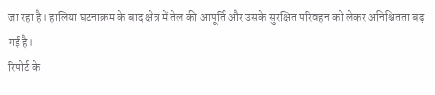जा रहा है। हालिया घटनाक्रम के बाद क्षेत्र में तेल की आपूर्ति और उसके सुरक्षित परिवहन को लेकर अनिश्चितता बढ़ गई है।
रिपोर्ट के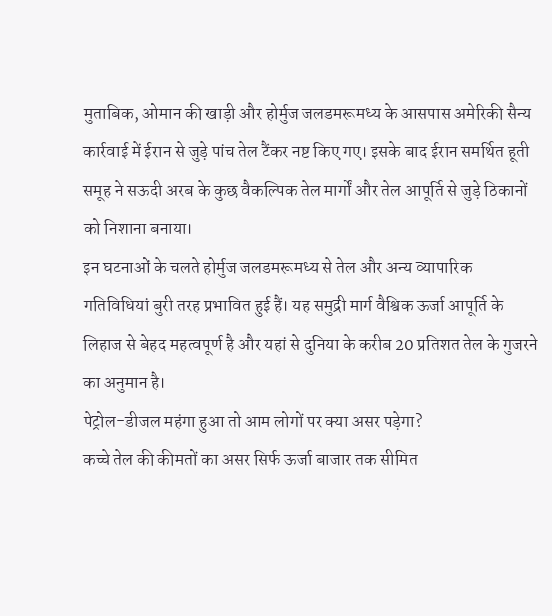मुताबिक, ओमान की खाड़ी और होर्मुज जलडमरूमध्य के आसपास अमेरिकी सैन्य कार्रवाई में ईरान से जुड़े पांच तेल टैंकर नष्ट किए गए। इसके बाद ईरान समर्थित हूती समूह ने सऊदी अरब के कुछ वैकल्पिक तेल मार्गों और तेल आपूर्ति से जुड़े ठिकानों को निशाना बनाया।
इन घटनाओं के चलते होर्मुज जलडमरूमध्य से तेल और अन्य व्यापारिक गतिविधियां बुरी तरह प्रभावित हुई हैं। यह समुद्री मार्ग वैश्विक ऊर्जा आपूर्ति के लिहाज से बेहद महत्वपूर्ण है और यहां से दुनिया के करीब 20 प्रतिशत तेल के गुजरने का अनुमान है।
पेट्रोल-डीजल महंगा हुआ तो आम लोगों पर क्या असर पड़ेगा?
कच्चे तेल की कीमतों का असर सिर्फ ऊर्जा बाजार तक सीमित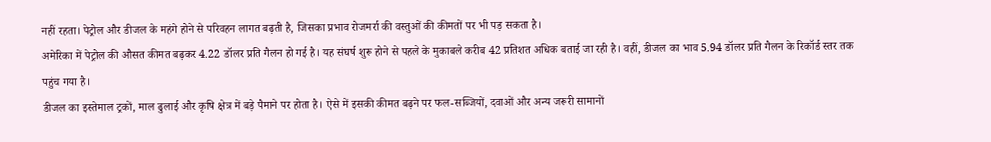नहीं रहता। पेट्रोल और डीजल के महंगे होने से परिवहन लागत बढ़ती है, जिसका प्रभाव रोजमर्रा की वस्तुओं की कीमतों पर भी पड़ सकता है।
अमेरिका में पेट्रोल की औसत कीमत बढ़कर 4.22 डॉलर प्रति गैलन हो गई है। यह संघर्ष शुरू होने से पहले के मुकाबले करीब 42 प्रतिशत अधिक बताई जा रही है। वहीं, डीजल का भाव 5.94 डॉलर प्रति गैलन के रिकॉर्ड स्तर तक पहुंच गया है।
डीजल का इस्तेमाल ट्रकों, माल ढुलाई और कृषि क्षेत्र में बड़े पैमाने पर होता है। ऐसे में इसकी कीमत बढ़ने पर फल-सब्जियों, दवाओं और अन्य जरूरी सामानों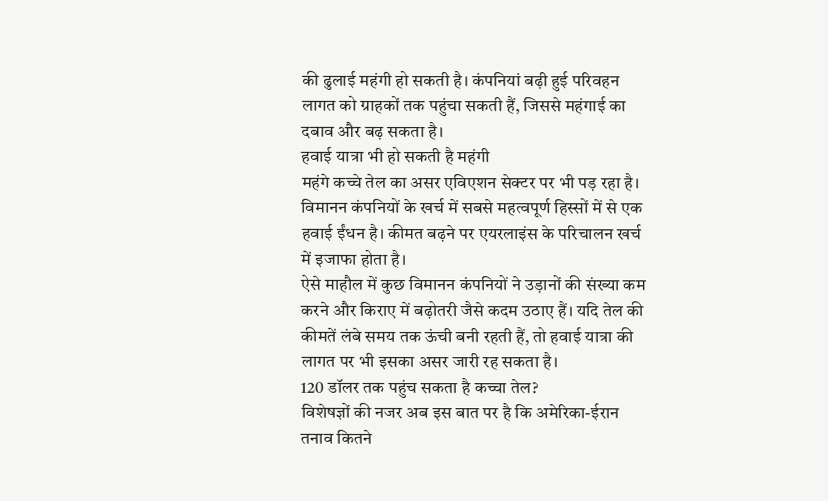की ढुलाई महंगी हो सकती है। कंपनियां बढ़ी हुई परिवहन लागत को ग्राहकों तक पहुंचा सकती हैं, जिससे महंगाई का दबाव और बढ़ सकता है।
हवाई यात्रा भी हो सकती है महंगी
महंगे कच्चे तेल का असर एविएशन सेक्टर पर भी पड़ रहा है। विमानन कंपनियों के खर्च में सबसे महत्वपूर्ण हिस्सों में से एक हवाई ईंधन है। कीमत बढ़ने पर एयरलाइंस के परिचालन खर्च में इजाफा होता है।
ऐसे माहौल में कुछ विमानन कंपनियों ने उड़ानों की संख्या कम करने और किराए में बढ़ोतरी जैसे कदम उठाए हैं। यदि तेल की कीमतें लंबे समय तक ऊंची बनी रहती हैं, तो हवाई यात्रा की लागत पर भी इसका असर जारी रह सकता है।
120 डॉलर तक पहुंच सकता है कच्चा तेल?
विशेषज्ञों की नजर अब इस बात पर है कि अमेरिका-ईरान तनाव कितने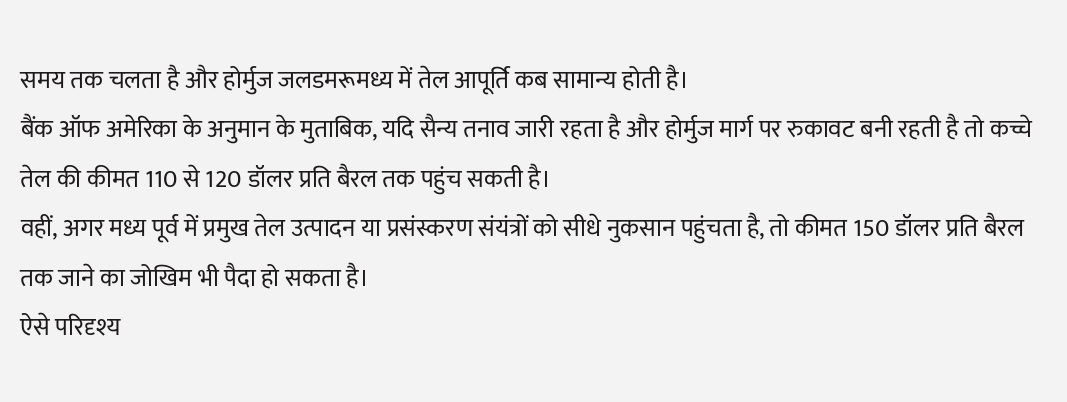समय तक चलता है और होर्मुज जलडमरूमध्य में तेल आपूर्ति कब सामान्य होती है।
बैंक ऑफ अमेरिका के अनुमान के मुताबिक, यदि सैन्य तनाव जारी रहता है और होर्मुज मार्ग पर रुकावट बनी रहती है तो कच्चे तेल की कीमत 110 से 120 डॉलर प्रति बैरल तक पहुंच सकती है।
वहीं, अगर मध्य पूर्व में प्रमुख तेल उत्पादन या प्रसंस्करण संयंत्रों को सीधे नुकसान पहुंचता है, तो कीमत 150 डॉलर प्रति बैरल तक जाने का जोखिम भी पैदा हो सकता है।
ऐसे परिदृश्य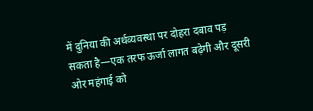में दुनिया की अर्थव्यवस्था पर दोहरा दबाव पड़ सकता है—एक तरफ ऊर्जा लागत बढ़ेगी और दूसरी ओर महंगाई को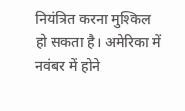नियंत्रित करना मुश्किल हो सकता है। अमेरिका में नवंबर में होने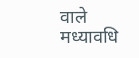वाले मध्यावधि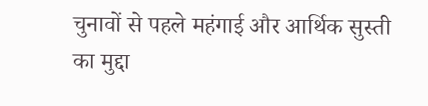चुनावों से पहले महंगाई और आर्थिक सुस्ती का मुद्दा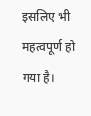इसलिए भी महत्वपूर्ण हो गया है।